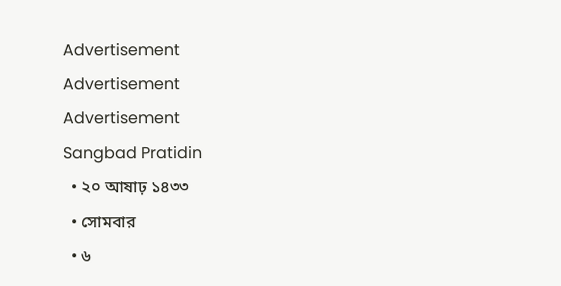Advertisement
Advertisement
Advertisement
Sangbad Pratidin
  • ২০ আষাঢ় ১৪৩৩
  • সোমবার
  • ৬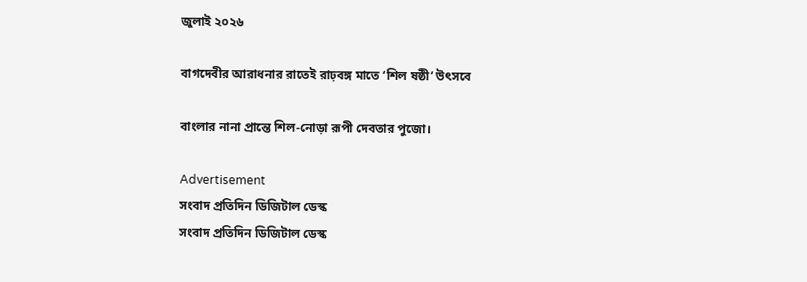জুলাই ২০২৬

বাগদেবীর আরাধনার রাতেই রাঢ়বঙ্গ মাতে ‘শিল ষষ্ঠী’ উৎসবে

বাংলার নানা প্রান্তে শিল-নোড়া রূপী দেবতার পুজো।

Advertisement
সংবাদ প্রতিদিন ডিজিটাল ডেস্ক
সংবাদ প্রতিদিন ডিজিটাল ডেস্ক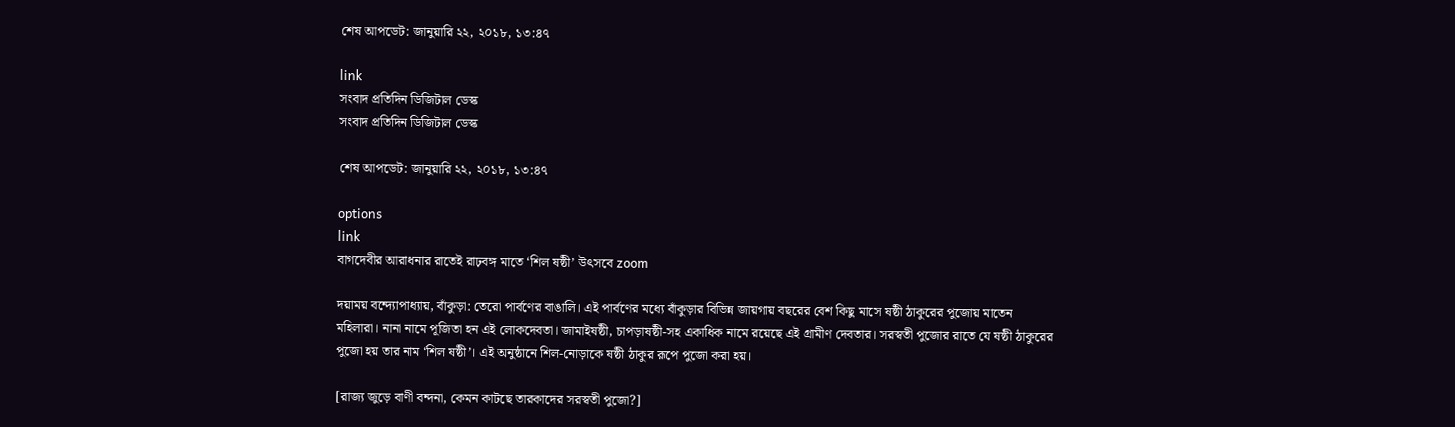শেষ আপডেট: জানুয়ারি ২২, ২০১৮, ১৩:৪৭

link
সংবাদ প্রতিদিন ডিজিটাল ডেস্ক
সংবাদ প্রতিদিন ডিজিটাল ডেস্ক

শেষ আপডেট: জানুয়ারি ২২, ২০১৮, ১৩:৪৭

options
link
বাগদেবীর আরাধনার রাতেই রাঢ়বঙ্গ মাতে ‘শিল ষষ্ঠী’ উৎসবে zoom

দয়াময় বন্দ্যোপাধ্যায়, বাঁকুড়া: তেরো পার্বণের বাঙালি। এই পার্বণের মধ্যে বাঁকুড়ার বিভিন্ন জায়গায় বছরের বেশ কিছু মাসে ষষ্ঠী ঠাকুরের পুজোয় মাতেন মহিলারা। নানা নামে পূজিতা হন এই লোকদেবতা। জামাইষষ্ঠী, চাপড়াষষ্ঠী-সহ একাধিক নামে রয়েছে এই গ্রামীণ দেবতার। সরস্বতী পুজোর রাতে যে ষষ্ঠী ঠাকুরের পুজো হয় তার নাম ‘শিল ষষ্ঠী’। এই অনুষ্ঠানে শিল-নোড়াকে ষষ্ঠী ঠাকুর রূপে পুজো করা হয়।

[রাজ্য জুড়ে বাণী বন্দনা, কেমন কাটছে তারকাদের সরস্বতী পুজো?]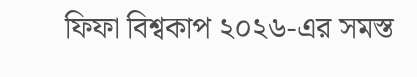ফিফা বিশ্বকাপ ২০২৬-এর সমস্ত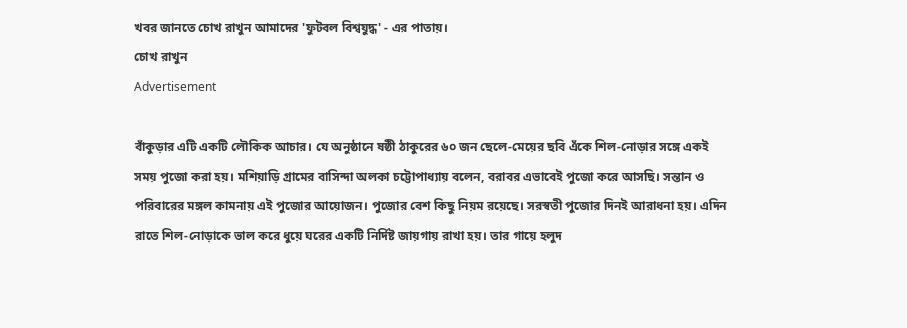খবর জানতে চোখ রাখুন আমাদের 'ফুটবল বিশ্বযুদ্ধ' - এর পাতায়।
চোখ রাখুন
Advertisement

বাঁকুড়ার এটি একটি লৌকিক আচার। যে অনুষ্ঠানে ষষ্ঠী ঠাকুরের ৬০ জন ছেলে-মেয়ের ছবি এঁকে শিল-নোড়ার সঙ্গে একই সময় পুজো করা হয়। মশিয়াড়ি গ্রামের বাসিন্দা অলকা চট্টোপাধ্যায় বলেন, বরাবর এভাবেই পুজো করে আসছি। সন্তান ও পরিবারের মঙ্গল কামনায় এই পুজোর আয়োজন। পুজোর বেশ কিছু নিয়ম রয়েছে। সরস্বতী পুজোর দিনই আরাধনা হয়। এদিন রাতে শিল-নোড়াকে ভাল করে ধুয়ে ঘরের একটি নির্দিষ্ট জায়গায় রাখা হয়। তার গায়ে হলুদ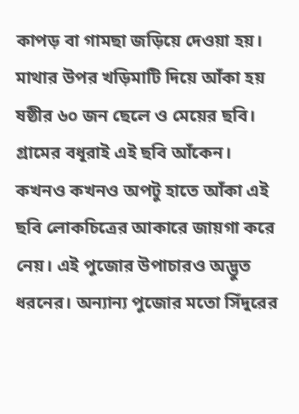কাপড় বা গামছা জড়িয়ে দেওয়া হয়। মাথার উপর খড়িমাটি দিয়ে আঁকা হয় ষষ্ঠীর ৬০ জন ছেলে ও মেয়ের ছবি। গ্রামের বধূরাই এই ছবি আঁকেন। কখনও কখনও অপটু হাতে আঁকা এই ছবি লোকচিত্রের আকারে জায়গা করে নেয়। এই পুজোর উপাচারও অদ্ভুত ধরনের। অন্যান্য পুজোর মতো সিঁদুরের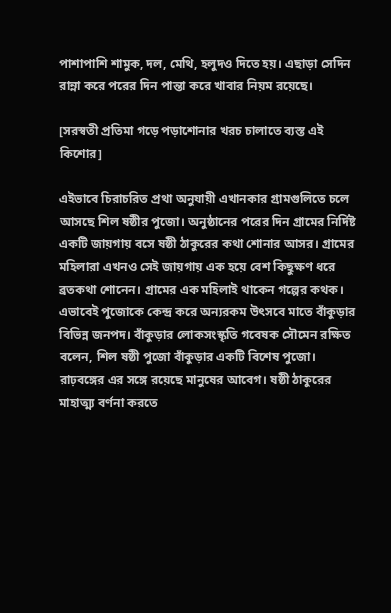পাশাপাশি শামুক, দল, মেথি, হলুদও দিতে হয়। এছাড়া সেদিন রান্না করে পরের দিন পান্তা করে খাবার নিয়ম রয়েছে।

[সরস্বতী প্রতিমা গড়ে পড়াশোনার খরচ চালাতে ব্যস্ত এই কিশোর]

এইভাবে চিরাচরিত প্রথা অনুযায়ী এখানকার গ্রামগুলিতে চলে আসছে শিল ষষ্ঠীর পুজো। অনুষ্ঠানের পরের দিন গ্রামের নির্দিষ্ট একটি জায়গায় বসে ষষ্ঠী ঠাকুরের কথা শোনার আসর। গ্রামের মহিলারা এখনও সেই জায়গায় এক হয়ে বেশ কিছুক্ষণ ধরে ব্রতকথা শোনেন। গ্রামের এক মহিলাই থাকেন গল্পের কথক। এভাবেই পুজোকে কেন্দ্র করে অন্যরকম উৎসবে মাতে বাঁকুড়ার বিভিন্ন জনপদ। বাঁকুড়ার লোকসংস্কৃতি গবেষক সৌমেন রক্ষিত বলেন, শিল ষষ্ঠী পুজো বাঁকুড়ার একটি বিশেষ পুজো। রাঢ়বঙ্গের এর সঙ্গে রয়েছে মানুষের আবেগ। ষষ্ঠী ঠাকুরের মাহাত্ম্য বর্ণনা করতে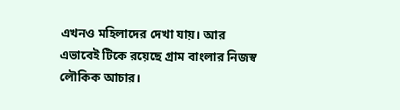এখনও মহিলাদের দেখা যায়। আর এভাবেই টিকে রয়েছে গ্রাম বাংলার নিজস্ব লৌকিক আচার।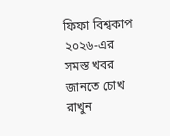ফিফা বিশ্বকাপ ২০২৬-এর সমস্ত খবর জানতে চোখ রাখুন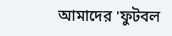আমাদের 'ফুটবল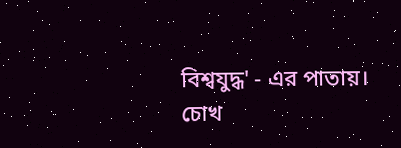বিশ্বযুদ্ধ' - এর পাতায়।
চোখ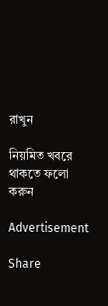রাখুন

নিয়মিত খবরে থাকতে ফলো করুন

Advertisement

Share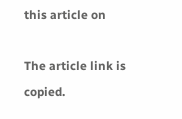this article on

The article link is copied.